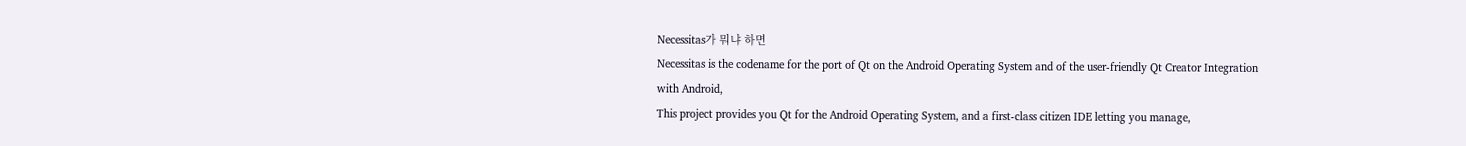Necessitas가 뭐냐 하면
Necessitas is the codename for the port of Qt on the Android Operating System and of the user-friendly Qt Creator Integration with Android,
This project provides you Qt for the Android Operating System, and a first-class citizen IDE letting you manage,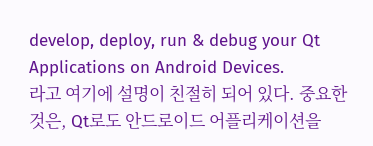develop, deploy, run & debug your Qt Applications on Android Devices.
라고 여기에 설명이 친절히 되어 있다. 중요한 것은, Qt로도 안드로이드 어플리케이션을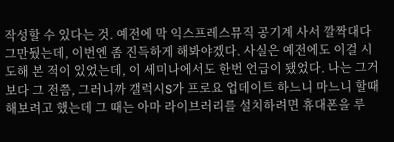작성할 수 있다는 것. 예전에 막 익스프레스뮤직 공기계 사서 깔짝대다 그만뒀는데, 이번엔 좀 진득하게 해봐야겠다. 사실은 예전에도 이걸 시도해 본 적이 있었는데, 이 세미나에서도 한번 언급이 됐었다. 나는 그거보다 그 전쯤, 그러니까 갤럭시S가 프로요 업데이트 하느니 마느니 할때 해보려고 했는데 그 때는 아마 라이브러리를 설치하려면 휴대폰을 루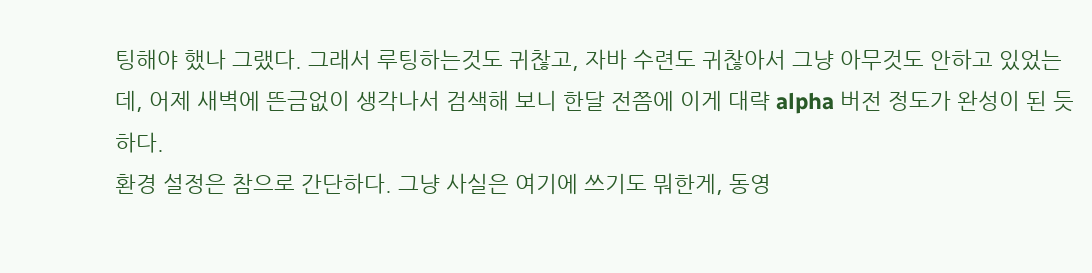팅해야 했나 그랬다. 그래서 루팅하는것도 귀찮고, 자바 수련도 귀찮아서 그냥 아무것도 안하고 있었는데, 어제 새벽에 뜬금없이 생각나서 검색해 보니 한달 전쯤에 이게 대략 alpha 버전 정도가 완성이 된 듯 하다.
환경 설정은 참으로 간단하다. 그냥 사실은 여기에 쓰기도 뭐한게, 동영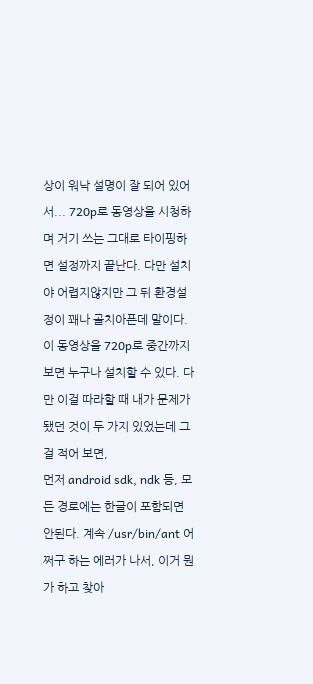상이 워낙 설명이 잘 되어 있어서... 720p로 동영상을 시청하며 거기 쓰는 그대로 타이핑하면 설정까지 끝난다. 다만 설치야 어렵지않지만 그 뒤 환경설정이 꽤나 골치아픈데 말이다.
이 동영상을 720p로 중간까지 보면 누구나 설치할 수 있다. 다만 이걸 따라할 때 내가 문제가 됐던 것이 두 가지 있었는데 그걸 적어 보면,
먼저 android sdk, ndk 등, 모든 경로에는 한글이 포함되면 안된다. 계속 /usr/bin/ant 어쩌구 하는 에러가 나서, 이거 뭔가 하고 찾아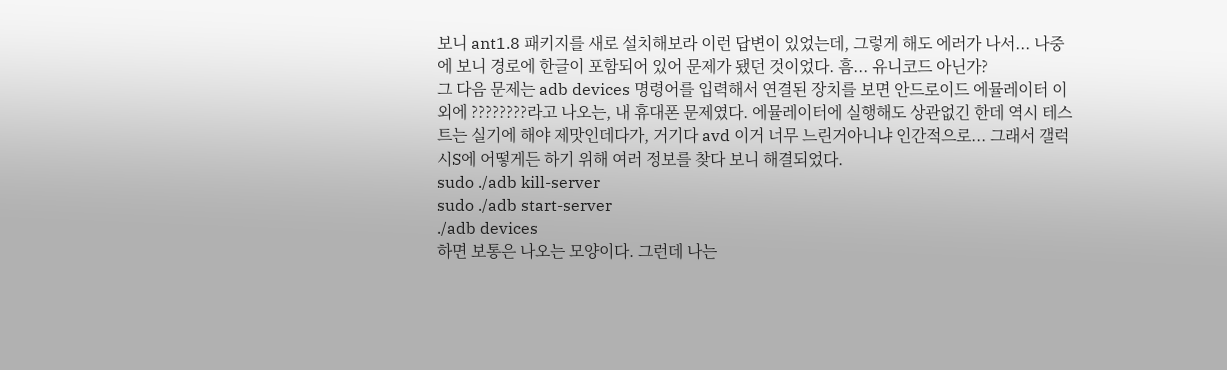보니 ant1.8 패키지를 새로 설치해보라 이런 답변이 있었는데, 그렇게 해도 에러가 나서... 나중에 보니 경로에 한글이 포함되어 있어 문제가 됐던 것이었다. 흠... 유니코드 아닌가?
그 다음 문제는 adb devices 명령어를 입력해서 연결된 장치를 보면 안드로이드 에뮬레이터 이외에 ????????라고 나오는, 내 휴대폰 문제였다. 에뮬레이터에 실행해도 상관없긴 한데 역시 테스트는 실기에 해야 제맛인데다가, 거기다 avd 이거 너무 느린거아니냐 인간적으로... 그래서 갤럭시S에 어떻게든 하기 위해 여러 정보를 찾다 보니 해결되었다.
sudo ./adb kill-server
sudo ./adb start-server
./adb devices
하면 보통은 나오는 모양이다. 그런데 나는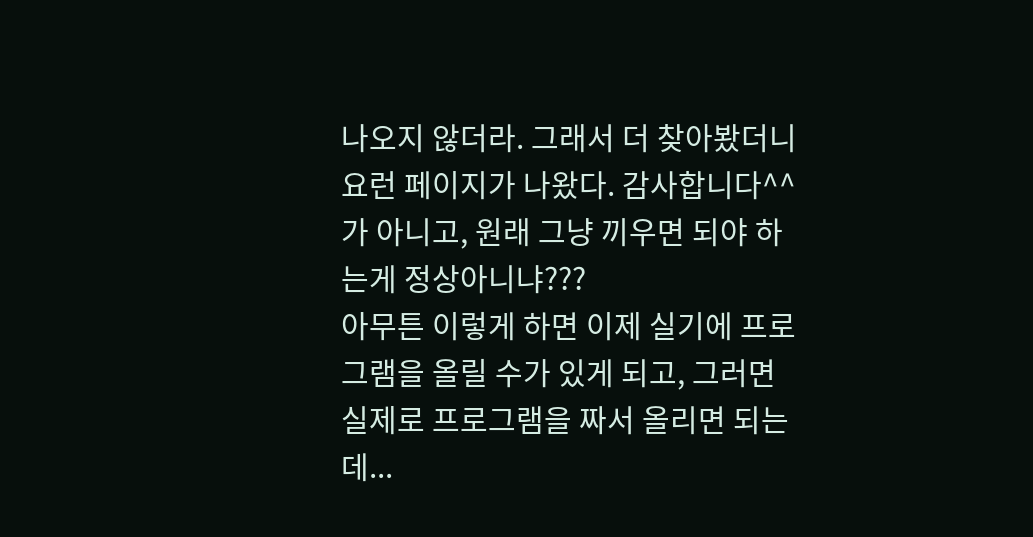나오지 않더라. 그래서 더 찾아봤더니 요런 페이지가 나왔다. 감사합니다^^ 가 아니고, 원래 그냥 끼우면 되야 하는게 정상아니냐???
아무튼 이렇게 하면 이제 실기에 프로그램을 올릴 수가 있게 되고, 그러면 실제로 프로그램을 짜서 올리면 되는데...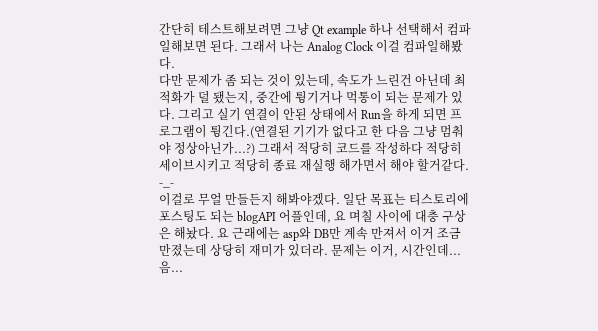간단히 테스트해보려면 그냥 Qt example 하나 선택해서 컴파일해보면 된다. 그래서 나는 Analog Clock 이걸 컴파일해봤다.
다만 문제가 좀 되는 것이 있는데, 속도가 느린건 아닌데 최적화가 덜 됐는지, 중간에 튕기거나 먹통이 되는 문제가 있다. 그리고 실기 연결이 안된 상태에서 Run을 하게 되면 프로그램이 튕긴다.(연결된 기기가 없다고 한 다음 그냥 멈춰야 정상아닌가...?) 그래서 적당히 코드를 작성하다 적당히 세이브시키고 적당히 종료 재실행 해가면서 해야 할거같다. -_-
이걸로 무얼 만들든지 해봐야겠다. 일단 목표는 티스토리에 포스팅도 되는 blogAPI 어플인데, 요 며칠 사이에 대충 구상은 해놨다. 요 근래에는 asp와 DB만 계속 만져서 이거 조금 만졌는데 상당히 재미가 있더라. 문제는 이거, 시간인데... 음...